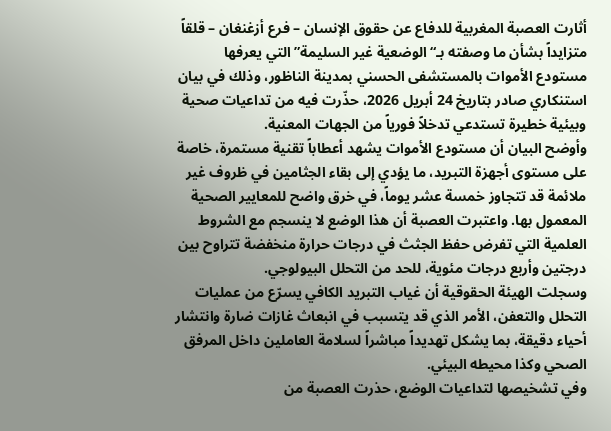أثارت العصبة المغربية للدفاع عن حقوق الإنسان – فرع أزغنغان – قلقاً متزايداً بشأن ما وصفته بـ“الوضعية غير السليمة” التي يعرفها مستودع الأموات بالمستشفى الحسني بمدينة الناظور، وذلك في بيان استنكاري صادر بتاريخ 24 أبريل 2026، حذّرت فيه من تداعيات صحية وبيئية خطيرة تستدعي تدخلاً فورياً من الجهات المعنية.
وأوضح البيان أن مستودع الأموات يشهد أعطاباً تقنية مستمرة، خاصة على مستوى أجهزة التبريد، ما يؤدي إلى بقاء الجثامين في ظروف غير ملائمة قد تتجاوز خمسة عشر يوماً، في خرق واضح للمعايير الصحية المعمول بها. واعتبرت العصبة أن هذا الوضع لا ينسجم مع الشروط العلمية التي تفرض حفظ الجثث في درجات حرارة منخفضة تتراوح بين درجتين وأربع درجات مئوية، للحد من التحلل البيولوجي.
وسجلت الهيئة الحقوقية أن غياب التبريد الكافي يسرّع من عمليات التحلل والتعفن، الأمر الذي قد يتسبب في انبعاث غازات ضارة وانتشار أحياء دقيقة، بما يشكل تهديداً مباشراً لسلامة العاملين داخل المرفق الصحي وكذا محيطه البيئي.
وفي تشخيصها لتداعيات الوضع، حذرت العصبة من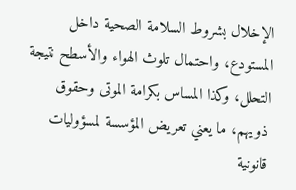الإخلال بشروط السلامة الصحية داخل المستودع، واحتمال تلوث الهواء والأسطح نتيجة التحلل، وكذا المساس بكرامة الموتى وحقوق ذويهم، ما يعني تعريض المؤسسة لمسؤوليات قانونية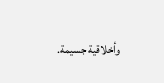وأخلاقية جسيمة.